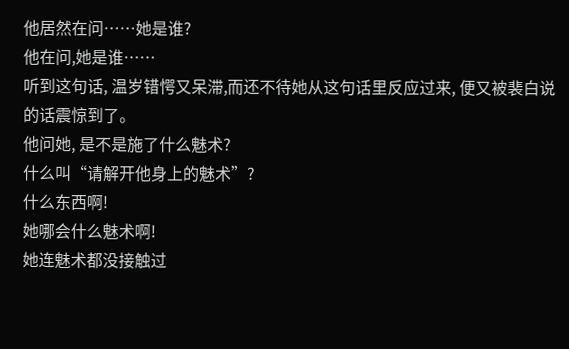他居然在问……她是谁?
他在问,她是谁……
听到这句话, 温岁错愕又呆滞,而还不待她从这句话里反应过来, 便又被裴白说的话震惊到了。
他问她, 是不是施了什么魅术?
什么叫“请解开他身上的魅术”?
什么东西啊!
她哪会什么魅术啊!
她连魅术都没接触过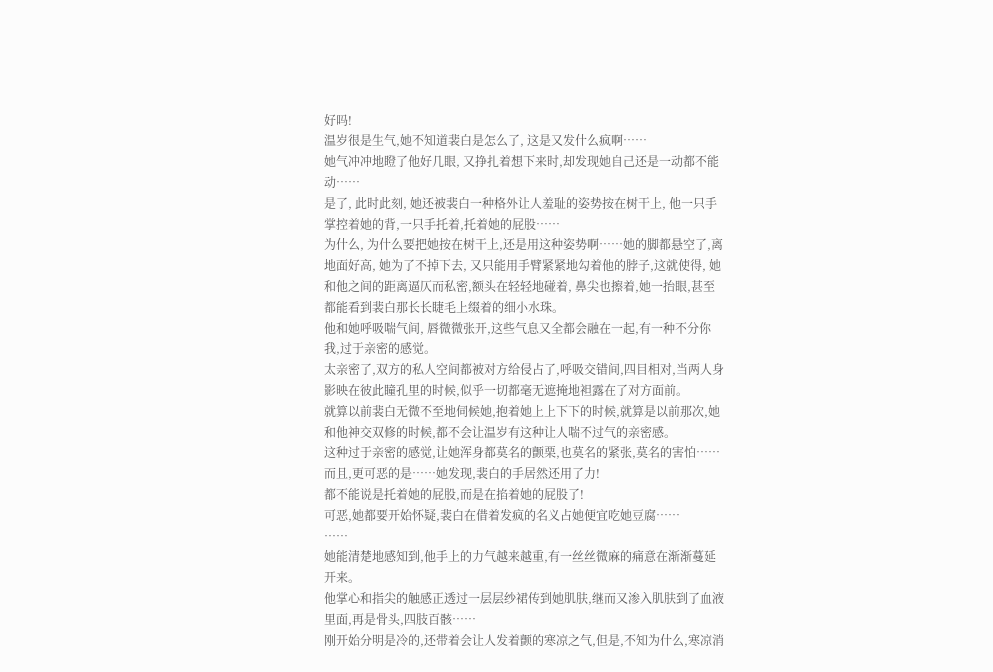好吗!
温岁很是生气,她不知道裴白是怎么了, 这是又发什么疯啊……
她气冲冲地瞪了他好几眼, 又挣扎着想下来时,却发现她自己还是一动都不能动……
是了, 此时此刻, 她还被裴白一种格外让人羞耻的姿势按在树干上, 他一只手掌控着她的背,一只手托着,托着她的屁股……
为什么, 为什么要把她按在树干上,还是用这种姿势啊……她的脚都悬空了,离地面好高, 她为了不掉下去, 又只能用手臂紧紧地勾着他的脖子,这就使得, 她和他之间的距离逼仄而私密,额头在轻轻地碰着, 鼻尖也擦着,她一抬眼,甚至都能看到裴白那长长睫毛上缀着的细小水珠。
他和她呼吸喘气间, 唇微微张开,这些气息又全都会融在一起,有一种不分你我,过于亲密的感觉。
太亲密了,双方的私人空间都被对方给侵占了,呼吸交错间,四目相对,当两人身影映在彼此瞳孔里的时候,似乎一切都毫无遮掩地袒露在了对方面前。
就算以前裴白无微不至地伺候她,抱着她上上下下的时候,就算是以前那次,她和他神交双修的时候,都不会让温岁有这种让人喘不过气的亲密感。
这种过于亲密的感觉,让她浑身都莫名的颤栗,也莫名的紧张,莫名的害怕……
而且,更可恶的是……她发现,裴白的手居然还用了力!
都不能说是托着她的屁股,而是在掐着她的屁股了!
可恶,她都要开始怀疑,裴白在借着发疯的名义占她便宜吃她豆腐……
……
她能清楚地感知到,他手上的力气越来越重,有一丝丝微麻的痛意在渐渐蔓延开来。
他掌心和指尖的触感正透过一层层纱裙传到她肌肤,继而又渗入肌肤到了血液里面,再是骨头,四肢百骸……
刚开始分明是冷的,还带着会让人发着颤的寒凉之气,但是,不知为什么,寒凉消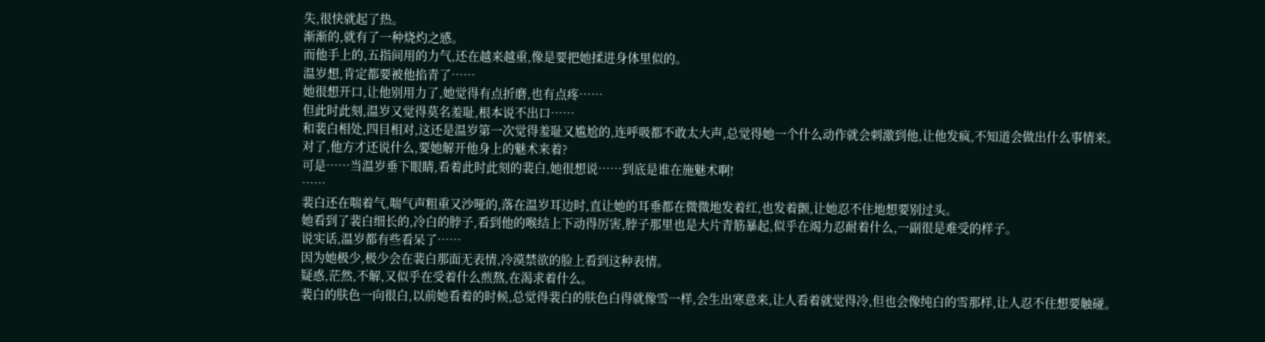失,很快就起了热。
渐渐的,就有了一种烧灼之感。
而他手上的,五指间用的力气,还在越来越重,像是要把她揉进身体里似的。
温岁想,肯定都要被他掐青了……
她很想开口,让他别用力了,她觉得有点折磨,也有点疼……
但此时此刻,温岁又觉得莫名羞耻,根本说不出口……
和裴白相处,四目相对,这还是温岁第一次觉得羞耻又尴尬的,连呼吸都不敢太大声,总觉得她一个什么动作就会刺激到他,让他发疯,不知道会做出什么事情来。
对了,他方才还说什么,要她解开他身上的魅术来着?
可是……当温岁垂下眼睛,看着此时此刻的裴白,她很想说……到底是谁在施魅术啊!
……
裴白还在喘着气,喘气声粗重又沙哑的,落在温岁耳边时,直让她的耳垂都在微微地发着红,也发着颤,让她忍不住地想要别过头。
她看到了裴白细长的,冷白的脖子,看到他的喉结上下动得厉害,脖子那里也是大片青筋暴起,似乎在竭力忍耐着什么,一副很是难受的样子。
说实话,温岁都有些看呆了……
因为她极少,极少会在裴白那面无表情,冷漠禁欲的脸上看到这种表情。
疑惑,茫然,不解,又似乎在受着什么煎熬,在渴求着什么。
裴白的肤色一向很白,以前她看着的时候,总觉得裴白的肤色白得就像雪一样,会生出寒意来,让人看着就觉得冷,但也会像纯白的雪那样,让人忍不住想要触碰。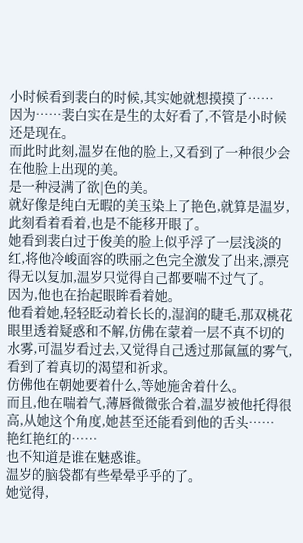小时候看到裴白的时候,其实她就想摸摸了……
因为……裴白实在是生的太好看了,不管是小时候还是现在。
而此时此刻,温岁在他的脸上,又看到了一种很少会在他脸上出现的美。
是一种浸满了欲|色的美。
就好像是纯白无暇的美玉染上了艳色,就算是温岁,此刻看着看着,也是不能移开眼了。
她看到裴白过于俊美的脸上似乎浮了一层浅淡的红,将他冷峻面容的昳丽之色完全激发了出来,漂亮得无以复加,温岁只觉得自己都要喘不过气了。
因为,他也在抬起眼眸看着她。
他看着她,轻轻眨动着长长的,湿润的睫毛,那双桃花眼里透着疑惑和不解,仿佛在蒙着一层不真不切的水雾,可温岁看过去,又觉得自己透过那氤氲的雾气,看到了着真切的渴望和祈求。
仿佛他在朝她要着什么,等她施舍着什么。
而且,他在喘着气,薄唇微微张合着,温岁被他托得很高,从她这个角度,她甚至还能看到他的舌头……
艳红艳红的……
也不知道是谁在魅惑谁。
温岁的脑袋都有些晕晕乎乎的了。
她觉得,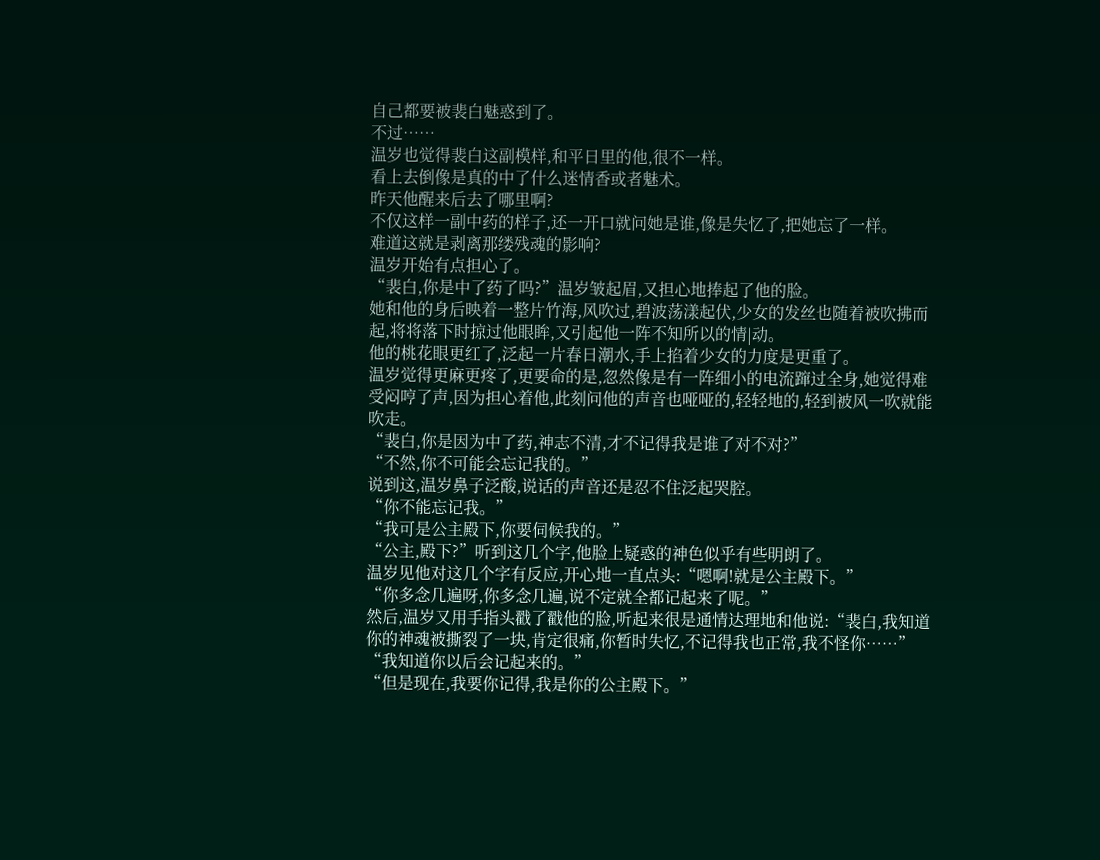自己都要被裴白魅惑到了。
不过……
温岁也觉得裴白这副模样,和平日里的他,很不一样。
看上去倒像是真的中了什么迷情香或者魅术。
昨天他醒来后去了哪里啊?
不仅这样一副中药的样子,还一开口就问她是谁,像是失忆了,把她忘了一样。
难道这就是剥离那缕残魂的影响?
温岁开始有点担心了。
“裴白,你是中了药了吗?”温岁皱起眉,又担心地捧起了他的脸。
她和他的身后映着一整片竹海,风吹过,碧波荡漾起伏,少女的发丝也随着被吹拂而起,将将落下时掠过他眼眸,又引起他一阵不知所以的情|动。
他的桃花眼更红了,泛起一片春日潮水,手上掐着少女的力度是更重了。
温岁觉得更麻更疼了,更要命的是,忽然像是有一阵细小的电流蹿过全身,她觉得难受闷哼了声,因为担心着他,此刻问他的声音也哑哑的,轻轻地的,轻到被风一吹就能吹走。
“裴白,你是因为中了药,神志不清,才不记得我是谁了对不对?”
“不然,你不可能会忘记我的。”
说到这,温岁鼻子泛酸,说话的声音还是忍不住泛起哭腔。
“你不能忘记我。”
“我可是公主殿下,你要伺候我的。”
“公主,殿下?”听到这几个字,他脸上疑惑的神色似乎有些明朗了。
温岁见他对这几个字有反应,开心地一直点头:“嗯啊!就是公主殿下。”
“你多念几遍呀,你多念几遍,说不定就全都记起来了呢。”
然后,温岁又用手指头戳了戳他的脸,听起来很是通情达理地和他说:“裴白,我知道你的神魂被撕裂了一块,肯定很痛,你暂时失忆,不记得我也正常,我不怪你……”
“我知道你以后会记起来的。”
“但是现在,我要你记得,我是你的公主殿下。”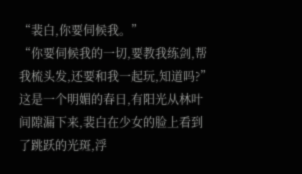“裴白,你要伺候我。”
“你要伺候我的一切,要教我练剑,帮我梳头发,还要和我一起玩,知道吗?”
这是一个明媚的春日,有阳光从林叶间隙漏下来,裴白在少女的脸上看到了跳跃的光斑,浮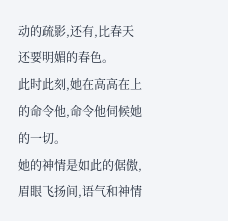动的疏影,还有,比春天还要明媚的春色。
此时此刻,她在高高在上的命令他,命令他伺候她的一切。
她的神情是如此的倨傲,眉眼飞扬间,语气和神情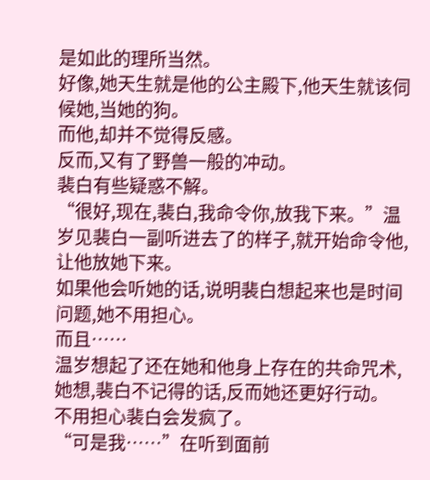是如此的理所当然。
好像,她天生就是他的公主殿下,他天生就该伺候她,当她的狗。
而他,却并不觉得反感。
反而,又有了野兽一般的冲动。
裴白有些疑惑不解。
“很好,现在,裴白,我命令你,放我下来。”温岁见裴白一副听进去了的样子,就开始命令他,让他放她下来。
如果他会听她的话,说明裴白想起来也是时间问题,她不用担心。
而且……
温岁想起了还在她和他身上存在的共命咒术,她想,裴白不记得的话,反而她还更好行动。
不用担心裴白会发疯了。
“可是我……”在听到面前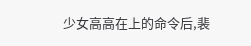少女高高在上的命令后,裴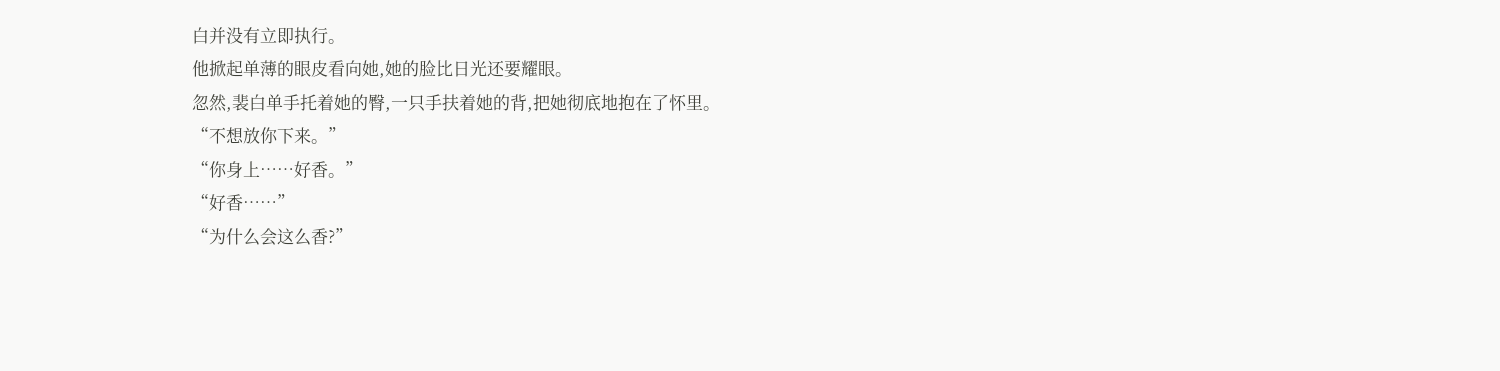白并没有立即执行。
他掀起单薄的眼皮看向她,她的脸比日光还要耀眼。
忽然,裴白单手托着她的臀,一只手扶着她的背,把她彻底地抱在了怀里。
“不想放你下来。”
“你身上……好香。”
“好香……”
“为什么会这么香?”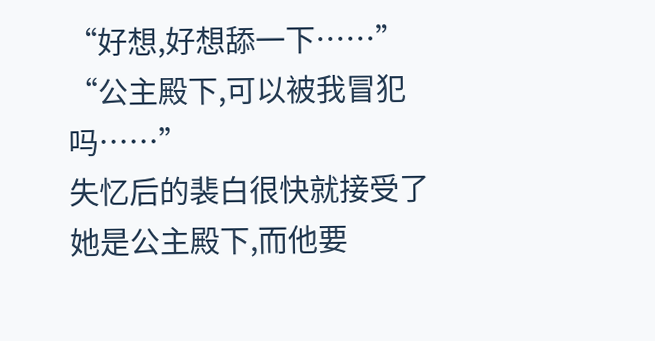“好想,好想舔一下……”
“公主殿下,可以被我冒犯吗……”
失忆后的裴白很快就接受了她是公主殿下,而他要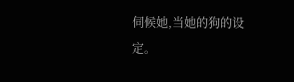伺候她,当她的狗的设定。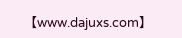【www.dajuxs.com】